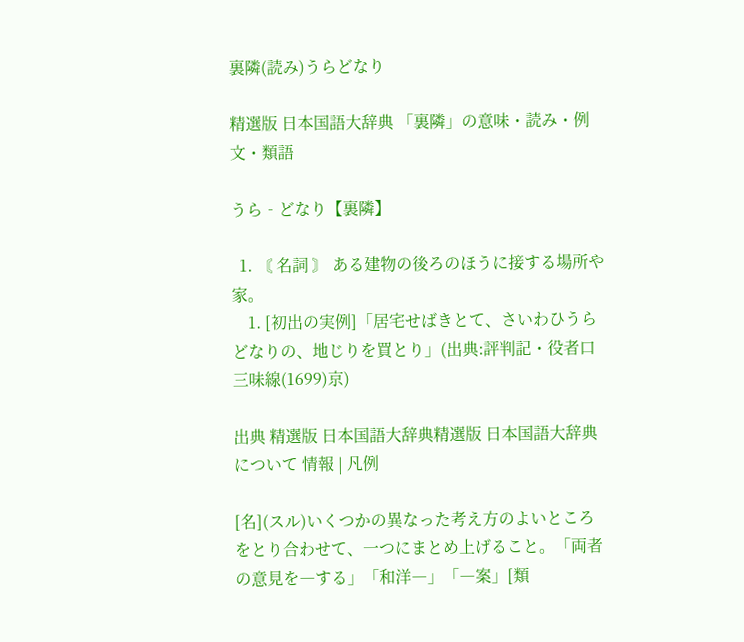裏隣(読み)うらどなり

精選版 日本国語大辞典 「裏隣」の意味・読み・例文・類語

うら‐どなり【裏隣】

  1. 〘 名詞 〙 ある建物の後ろのほうに接する場所や家。
    1. [初出の実例]「居宅せばきとて、さいわひうらどなりの、地じりを買とり」(出典:評判記・役者口三味線(1699)京)

出典 精選版 日本国語大辞典精選版 日本国語大辞典について 情報 | 凡例

[名](スル)いくつかの異なった考え方のよいところをとり合わせて、一つにまとめ上げること。「両者の意見を―する」「和洋―」「―案」[類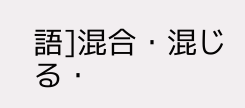語]混合・混じる・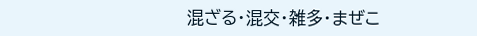混ざる・混交・雑多・まぜこ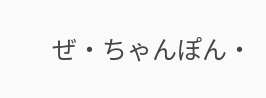ぜ・ちゃんぽん・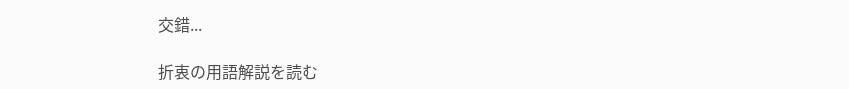交錯...

折衷の用語解説を読む